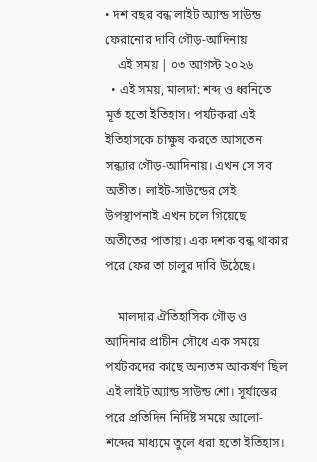• দশ বছর বন্ধ লাইট অ্যান্ড সাউন্ড ফেরানোর দাবি গৌড়-আদিনায়
    এই সময় | ০৩ আগস্ট ২০২৬
  • এই সময়, মালদা: শব্দ ও ধ্বনিতে মূর্ত হতো ইতিহাস। পর্যটকরা এই ইতিহাসকে চাক্ষুষ করতে আসতেন সন্ধ্যার গৌড়-আদিনায়। এখন সে সব অতীত। লাইট-সাউন্ডের সেই উপস্থাপনাই এখন চলে গিয়েছে অতীতের পাতায়। এক দশক বন্ধ থাকার পরে ফের তা চালুর দাবি উঠেছে।

    মালদার ঐতিহাসিক গৌড় ও আদিনার প্রাচীন সৌধে এক সময়ে পর্যটকদের কাছে অন্যতম আকর্ষণ ছিল এই লাইট অ্যান্ড সাউন্ড শো। সূর্যাস্তের পরে প্রতিদিন নির্দিষ্ট সময়ে আলো-শব্দের মাধ্যমে তুলে ধরা হতো ইতিহাস।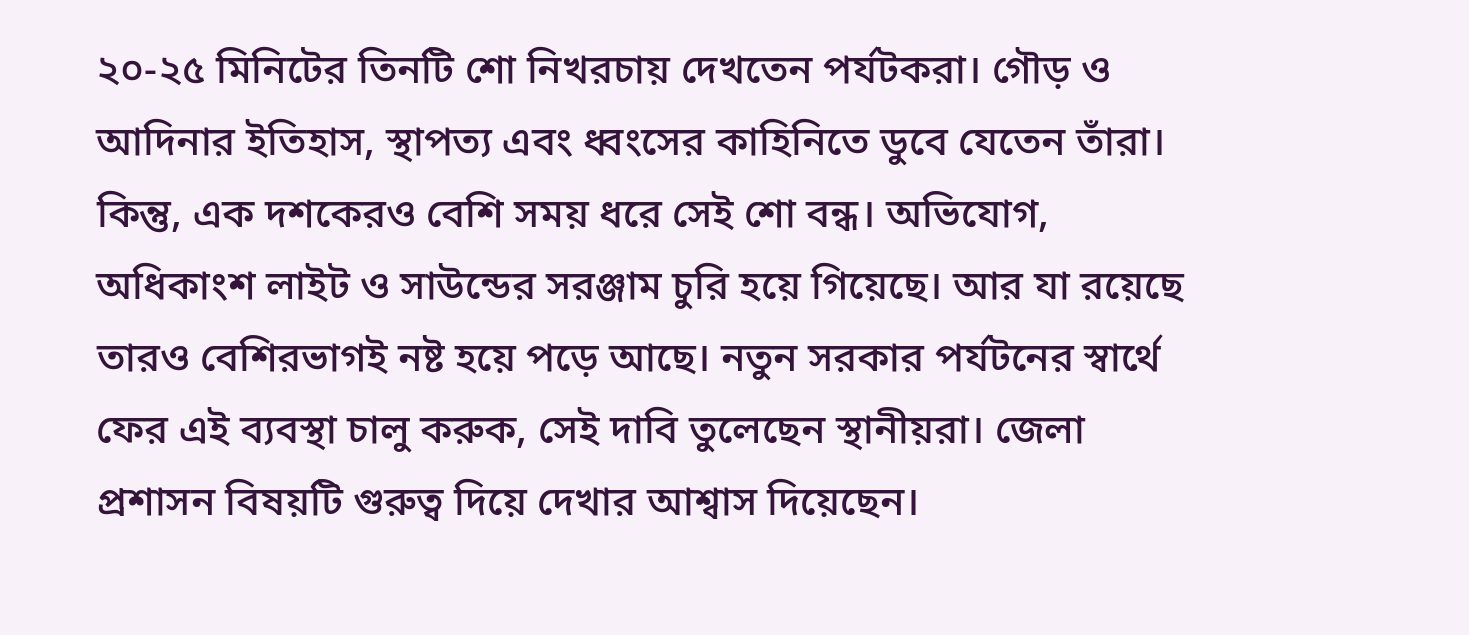২০-২৫ মিনিটের তিনটি শো নিখরচায় দেখতেন পর্যটকরা। গৌড় ও আদিনার ইতিহাস, স্থাপত্য এবং ধ্বংসের কাহিনিতে ডুবে যেতেন তাঁরা। কিন্তু, এক দশকেরও বেশি সময় ধরে সেই শো বন্ধ। অভিযোগ, অধিকাংশ লাইট ও সাউন্ডের সরঞ্জাম চুরি হয়ে গিয়েছে। আর যা রয়েছে তারও বেশিরভাগই নষ্ট হয়ে পড়ে আছে। নতুন সরকার পর্যটনের স্বার্থে ফের এই ব্যবস্থা চালু করুক, সেই দাবি তুলেছেন স্থানীয়রা। জেলা প্রশাসন বিষয়টি গুরুত্ব দিয়ে দেখার আশ্বাস দিয়েছেন।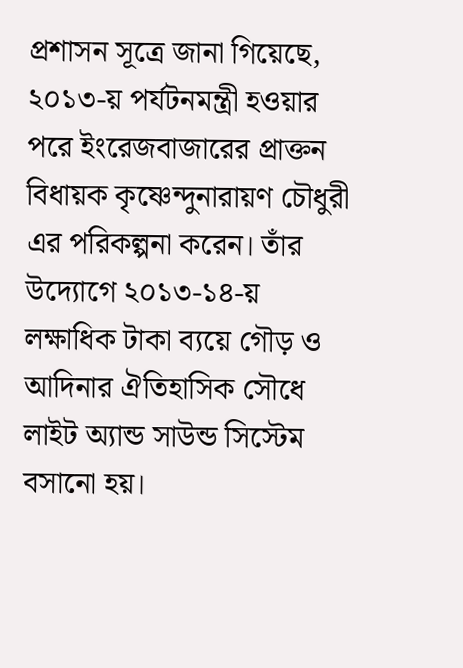প্রশাসন সূত্রে জানা গিয়েছে, ২০১৩-য় পর্যটনমন্ত্রী হওয়ার পরে ইংরেজবাজারের প্রাক্তন বিধায়ক কৃষ্ণেন্দুনারায়ণ চৌধুরী এর পরিকল্পনা করেন। তাঁর উদ্যোগে ২০১৩-১৪-য় লক্ষাধিক টাকা ব্যয়ে গৌড় ও আদিনার ঐতিহাসিক সৌধে লাইট অ্যান্ড সাউন্ড সিস্টেম বসানো হয়।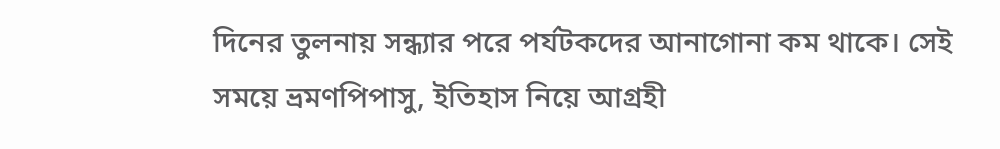দিনের তুলনায় সন্ধ্যার পরে পর্যটকদের আনাগোনা কম থাকে। সেই সময়ে ভ্রমণপিপাসু, ইতিহাস নিয়ে আগ্রহী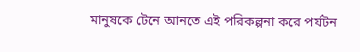মানুষকে টেনে আনতে এই পরিকল্পনা করে পর্যটন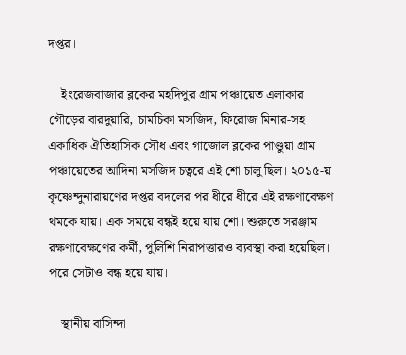দপ্তর।

    ইংরেজবাজার ব্লকের মহদিপুর গ্রাম পঞ্চায়েত এলাকার গৌড়ের বারদুয়ারি, চামচিকা মসজিদ, ফিরোজ মিনার-সহ একাধিক ঐতিহাসিক সৌধ এবং গাজোল ব্লকের পাণ্ডুয়া গ্রাম পঞ্চায়েতের আদিনা মসজিদ চত্বরে এই শো চালু ছিল। ২০১৫-য় কৃষ্ণেন্দুনারায়ণের দপ্তর বদলের পর ধীরে ধীরে এই রক্ষণাবেক্ষণ থমকে যায়। এক সময়ে বন্ধই হয়ে যায় শো। শুরুতে সরঞ্জাম রক্ষণাবেক্ষণের কর্মী, পুলিশি নিরাপত্তারও ব্যবস্থা করা হয়েছিল। পরে সেটাও বন্ধ হয়ে যায়।

    স্থানীয় বাসিন্দা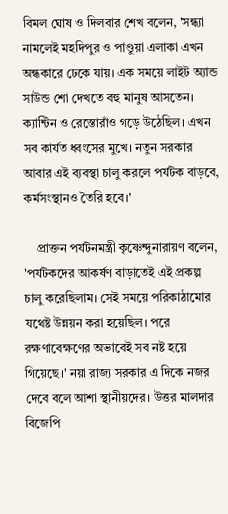বিমল ঘোষ ও দিলবার শেখ বলেন, 'সন্ধ্যা নামলেই মহদিপুর ও পাণ্ডুয়া এলাকা এখন অন্ধকারে ঢেকে যায়। এক সময়ে লাইট অ্যান্ড সাউন্ড শো দেখতে বহু মানুষ আসতেন। ক্যান্টিন ও রেস্তোরাঁও গড়ে উঠেছিল। এখন সব কার্যত ধ্বংসের মুখে। নতুন সরকার আবার এই ব্যবস্থা চালু করলে পর্যটক বাড়বে, কর্মসংস্থানও তৈরি হবে।'

    প্রাক্তন পর্যটনমন্ত্রী কৃষ্ণেন্দুনারায়ণ বলেন, 'পর্যটকদের আকর্ষণ বাড়াতেই এই প্রকল্প চালু করেছিলাম। সেই সময়ে পরিকাঠামোর যথেষ্ট উন্নয়ন করা হয়েছিল। পরে রক্ষণাবেক্ষণের অভাবেই সব নষ্ট হয়ে গিয়েছে।' নয়া রাজ্য সরকার এ দিকে নজর দেবে বলে আশা স্থানীয়দের। উত্তর মালদার বিজেপি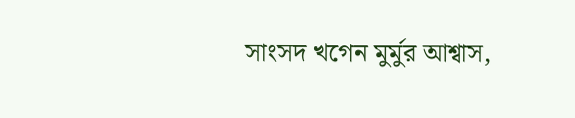সাংসদ খগেন মুর্মুর আশ্বাস,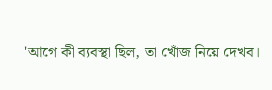'আগে কী ব্যবস্থা ছিল, তা খোঁজ নিয়ে দেখব।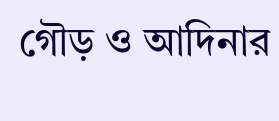গৌড় ও আদিনার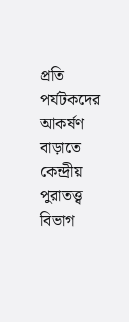প্রতি পর্যটকদের আকর্ষণ বাড়াতে কেন্দ্রীয় পুরাতত্ত্ব বিভাগ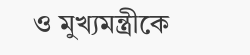ও মুখ্যমন্ত্রীকে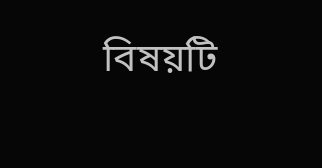বিষয়টি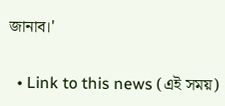জানাব।'

  • Link to this news (এই সময়)